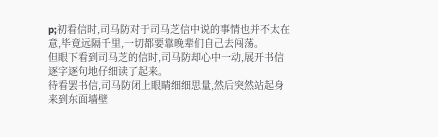p;初看信时,司马防对于司马芝信中说的事情也并不太在意,毕竟远隔千里,一切都要靠晚辈们自己去闯荡。
但眼下看到司马芝的信时,司马防却心中一动,展开书信逐字逐句地仔细读了起来。
待看罢书信,司马防闭上眼睛细细思量,然后突然站起身来到东面墙壁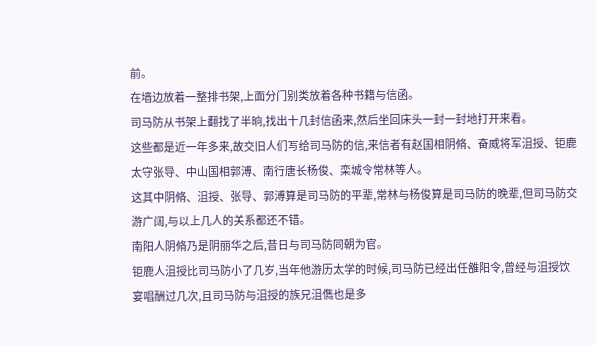前。
在墙边放着一整排书架,上面分门别类放着各种书籍与信函。
司马防从书架上翻找了半晌,找出十几封信函来,然后坐回床头一封一封地打开来看。
这些都是近一年多来,故交旧人们写给司马防的信,来信者有赵国相阴脩、奋威将军沮授、钜鹿太守张导、中山国相郭溥、南行唐长杨俊、栾城令常林等人。
这其中阴脩、沮授、张导、郭溥算是司马防的平辈,常林与杨俊算是司马防的晚辈,但司马防交游广阔,与以上几人的关系都还不错。
南阳人阴脩乃是阴丽华之后,昔日与司马防同朝为官。
钜鹿人沮授比司马防小了几岁,当年他游历太学的时候,司马防已经出任雒阳令,曾经与沮授饮宴唱酬过几次,且司马防与沮授的族兄沮儁也是多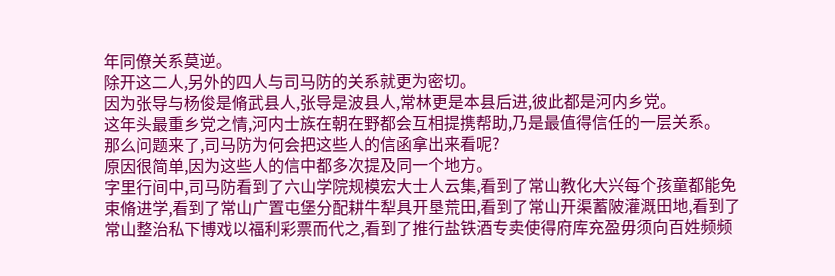年同僚关系莫逆。
除开这二人,另外的四人与司马防的关系就更为密切。
因为张导与杨俊是脩武县人,张导是波县人,常林更是本县后进,彼此都是河内乡党。
这年头最重乡党之情,河内士族在朝在野都会互相提携帮助,乃是最值得信任的一层关系。
那么问题来了,司马防为何会把这些人的信函拿出来看呢?
原因很简单,因为这些人的信中都多次提及同一个地方。
字里行间中,司马防看到了六山学院规模宏大士人云集,看到了常山教化大兴每个孩童都能免束脩进学,看到了常山广置屯堡分配耕牛犁具开垦荒田,看到了常山开渠蓄陂灌溉田地,看到了常山整治私下博戏以福利彩票而代之,看到了推行盐铁酒专卖使得府库充盈毋须向百姓频频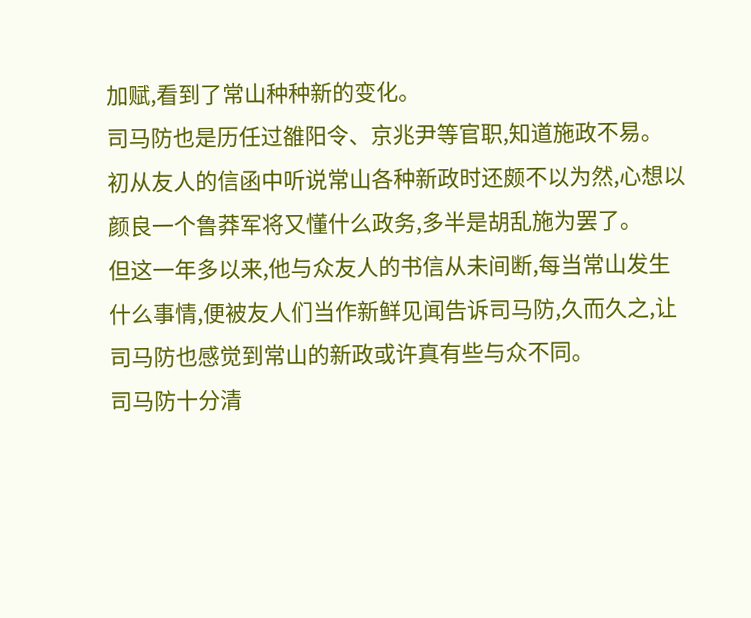加赋,看到了常山种种新的变化。
司马防也是历任过雒阳令、京兆尹等官职,知道施政不易。
初从友人的信函中听说常山各种新政时还颇不以为然,心想以颜良一个鲁莽军将又懂什么政务,多半是胡乱施为罢了。
但这一年多以来,他与众友人的书信从未间断,每当常山发生什么事情,便被友人们当作新鲜见闻告诉司马防,久而久之,让司马防也感觉到常山的新政或许真有些与众不同。
司马防十分清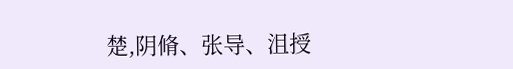楚,阴脩、张导、沮授